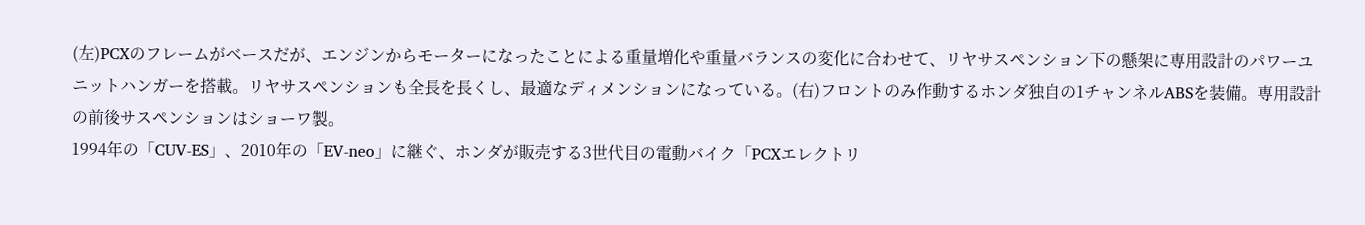(左)PCXのフレームがベースだが、エンジンからモーターになったことによる重量増化や重量バランスの変化に合わせて、リヤサスペンション下の懸架に専用設計のパワーユニットハンガーを搭載。リヤサスペンションも全長を長くし、最適なディメンションになっている。(右)フロントのみ作動するホンダ独自の1チャンネルABSを装備。専用設計の前後サスペンションはショーワ製。
1994年の「CUV-ES」、2010年の「EV-neo」に継ぐ、ホンダが販売する3世代目の電動バイク「PCXエレクトリ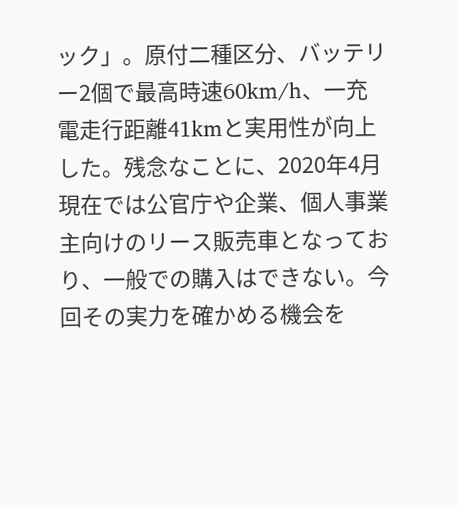ック」。原付二種区分、バッテリー2個で最高時速60km/h、一充電走行距離41kmと実用性が向上した。残念なことに、2020年4月現在では公官庁や企業、個人事業主向けのリース販売車となっており、一般での購入はできない。今回その実力を確かめる機会を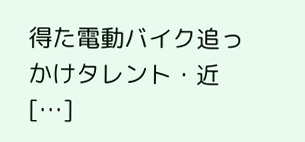得た電動バイク追っかけタレント・近 […]